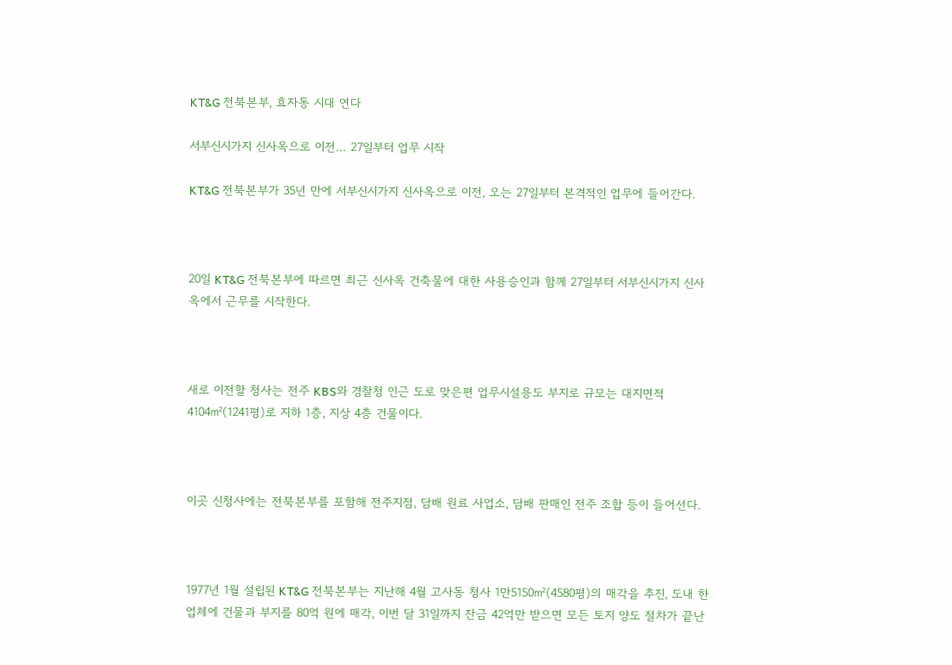KT&G 전북본부, 효자동 시대 연다

서부신시가지 신사옥으로 이전… 27일부터 업무 시작

KT&G 전북본부가 35년 만에 서부신시가지 신사옥으로 이전, 오는 27일부터 본격적인 업무에 들어간다.



20일 KT&G 전북본부에 따르면 최근 신사옥 건축물에 대한 사용승인과 함께 27일부터 서부신시가지 신사옥에서 근무를 시작한다.



새로 이전할 청사는 전주 KBS와 경찰청 인근 도로 맞은편 업무시설용도 부지로 규모는 대지면적 4104㎡(1241평)로 지하 1층, 지상 4층 건물이다.



이곳 신청사에는 전북본부를 포함해 전주지점, 담배 원료 사업소, 담배 판매인 전주 조합 등이 들어선다.



1977년 1월 설립된 KT&G 전북본부는 지난해 4월 고사동 청사 1만5150㎡(4580평)의 매각을 추진, 도내 한 업체에 건물과 부지를 80억 원에 매각, 이번 달 31일까지 잔금 42억만 받으면 모든 토지 양도 절차가 끝난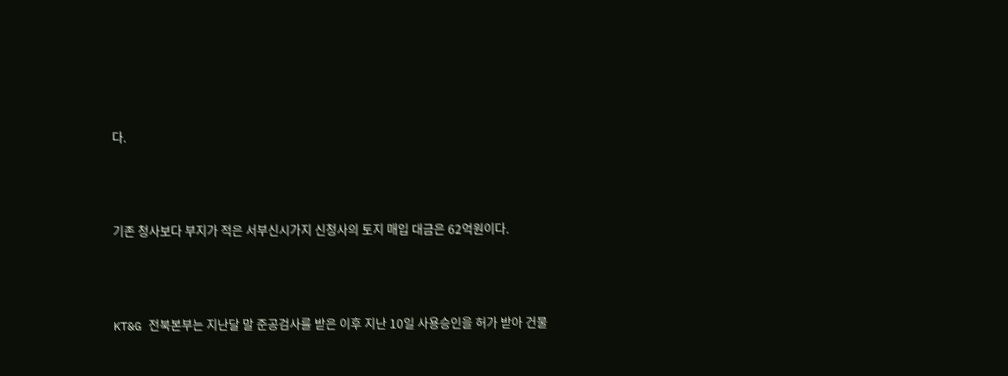다.



기존 청사보다 부지가 적은 서부신시가지 신청사의 토지 매입 대금은 62억원이다.



KT&G 전북본부는 지난달 말 준공검사를 받은 이후 지난 10일 사용승인을 허가 받아 건물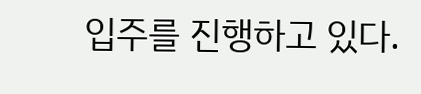입주를 진행하고 있다.